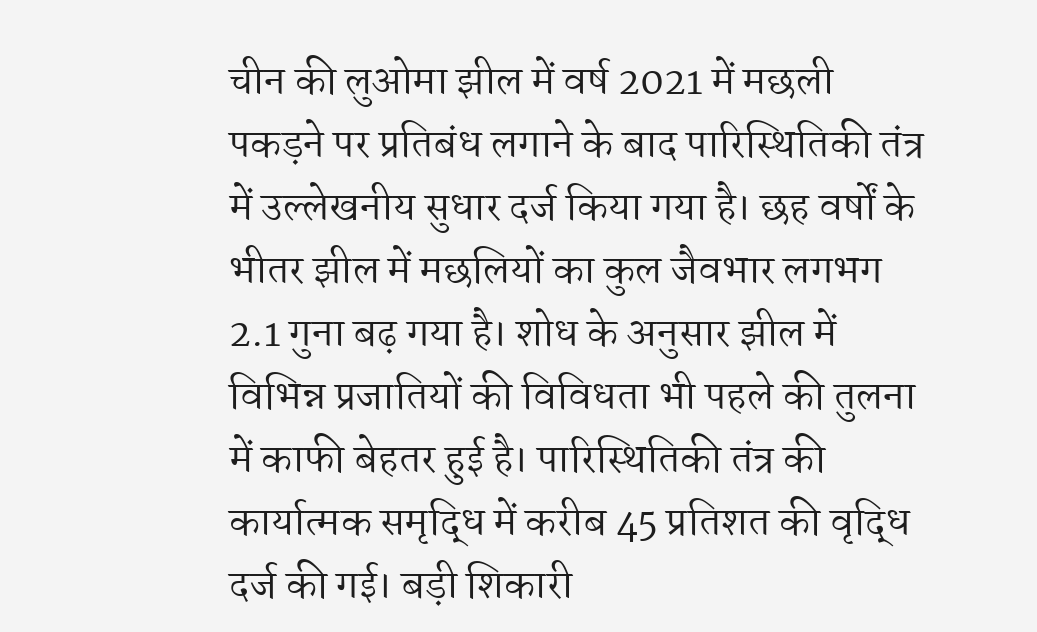चीन की लुओमा झील में वर्ष 2021 में मछली पकड़ने पर प्रतिबंध लगाने के बाद पारिस्थितिकी तंत्र में उल्लेखनीय सुधार दर्ज किया गया है। छह वर्षों के भीतर झील में मछलियों का कुल जैवभार लगभग 2.1 गुना बढ़ गया है। शोध के अनुसार झील में विभिन्न प्रजातियों की विविधता भी पहले की तुलना में काफी बेहतर हुई है। पारिस्थितिकी तंत्र की कार्यात्मक समृद्धि में करीब 45 प्रतिशत की वृद्धि दर्ज की गई। बड़ी शिकारी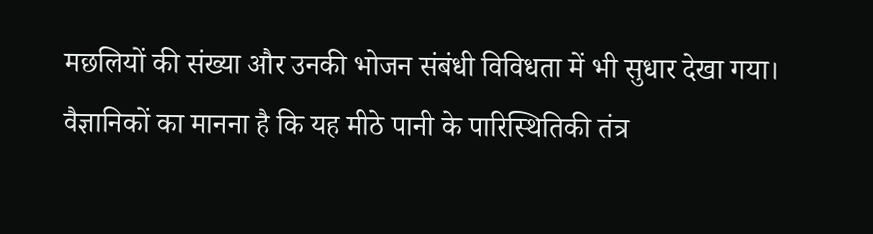मछलियों की संख्या और उनकी भोजन संबंधी विविधता में भी सुधार देखा गया। वैज्ञानिकों का मानना है कि यह मीठे पानी के पारिस्थितिकी तंत्र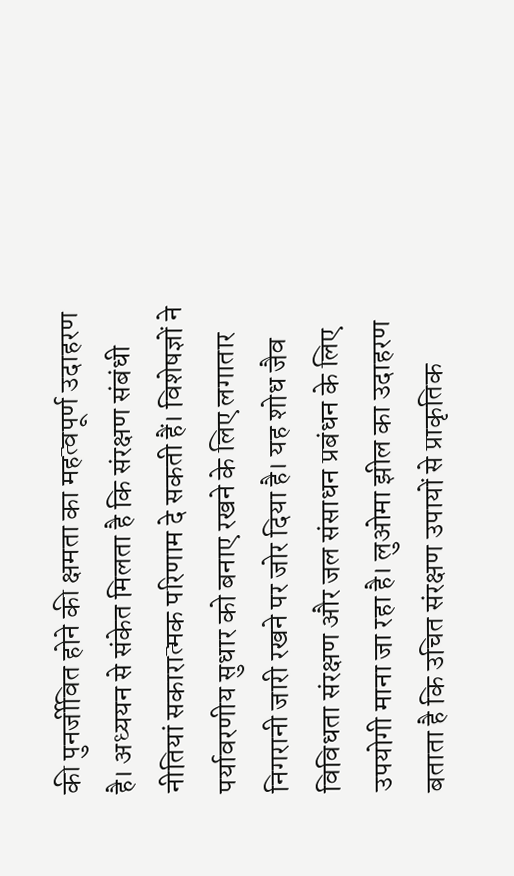की पुनर्जीवित होने की क्षमता का महत्वपूर्ण उदाहरण है। अध्ययन से संकेत मिलता है कि संरक्षण संबंधी नीतियां सकारात्मक परिणाम दे सकती हैं। विशेषज्ञों ने पर्यावरणीय सुधार को बनाए रखने के लिए लगातार निगरानी जारी रखने पर जोर दिया है। यह शोध जैव विविधता संरक्षण और जल संसाधन प्रबंधन के लिए उपयोगी माना जा रहा है। लुओमा झील का उदाहरण बताता है कि उचित संरक्षण उपायों से प्राकृतिक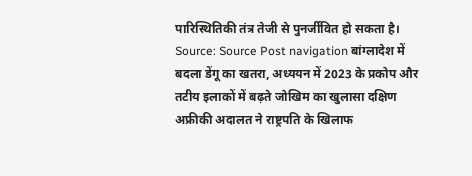पारिस्थितिकी तंत्र तेजी से पुनर्जीवित हो सकता है। Source: Source Post navigation बांग्लादेश में बदला डेंगू का खतरा, अध्ययन में 2023 के प्रकोप और तटीय इलाकों में बढ़ते जोखिम का खुलासा दक्षिण अफ्रीकी अदालत ने राष्ट्रपति के खिलाफ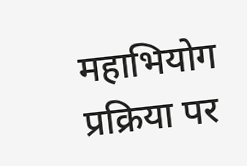महाभियोग प्रक्रिया पर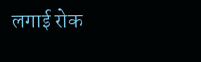लगाई रोक